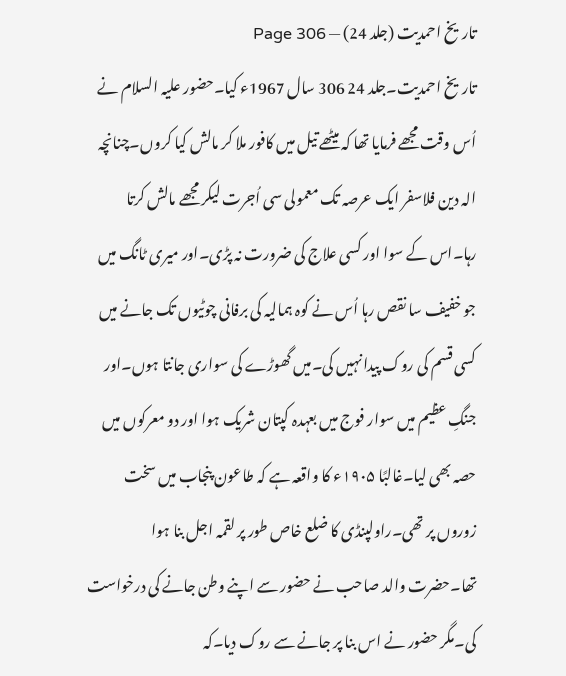تاریخ احمدیت (جلد 24) — Page 306
تاریخ احمدیت۔جلد 24 306 سال 1967ء کیا۔حضور علیہ السلام نے اُس وقت مجھے فرمایا تھا کہ میٹھے تیل میں کافور ملا کر مالش کیا کروں۔چنانچہ الہ دین فلاسفر ایک عرصہ تک معمولی سی اُجرت لیکر مجھے مالش کرتا رہا۔اس کے سوا اور کسی علاج کی ضرورت نہ پڑی۔اور میری ٹانگ میں جو خفیف سا نقص رہا اُس نے کوہ ہمالیہ کی برفانی چوٹیوں تک جانے میں کسی قسم کی روک پیدا نہیں کی۔میں گھوڑے کی سواری جانتا ہوں۔اور جنگِ عظیم میں سوار فوج میں بعہدہ کپتان شریک ہوا اور دو معرکوں میں حصہ بھی لیا۔غالبًا ۱۹۰۵ء کا واقعہ ہے کہ طاعون پنجاب میں سخت زوروں پر تھی۔راولپنڈی کا ضلع خاص طور پر لقمہ اجل بنا ہوا تھا۔حضرت والد صاحب نے حضور سے اپنے وطن جانے کی درخواست کی۔مگر حضور نے اس بنا پر جانے سے روک دیا۔کہ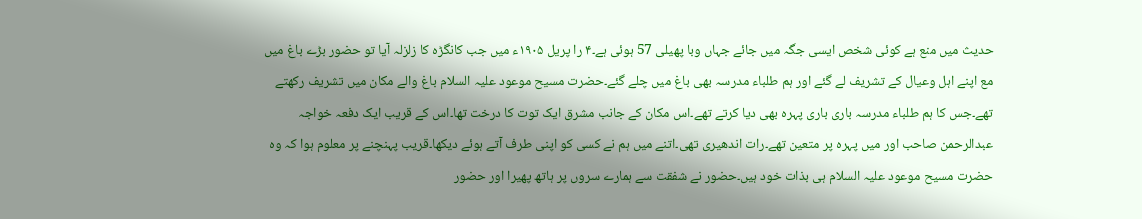حدیث میں منع ہے کوئی شخص ایسی جگہ میں جائے جہاں وبا پھیلی 57 ہوئی ہے۔۴ را پریل ۱۹۰۵ء میں جب کانگڑہ کا زلزلہ آیا تو حضور بڑے باغ میں مع اپنے اہل وعیال کے تشریف لے گئے اور ہم طلباء مدرسہ بھی باغ میں چلے گئے۔حضرت مسیح موعود علیہ السلام باغ والے مکان میں تشریف رکھتے تھے۔جس کا ہم طلباء مدرسہ باری باری پہرہ بھی دیا کرتے تھے۔اس مکان کے جانب مشرق ایک توت کا درخت تھا۔اس کے قریب ایک دفعہ خواجہ عبدالرحمن صاحب اور میں پہرہ پر متعین تھے۔رات اندھیری تھی۔اتنے میں ہم نے کسی کو اپنی طرف آتے ہوئے دیکھا۔قریب پہنچنے پر معلوم ہوا کہ وہ حضرت مسیح موعود علیہ السلام ہی بذات خود ہیں۔حضور نے شفقت سے ہمارے سروں پر ہاتھ پھیرا اور حضور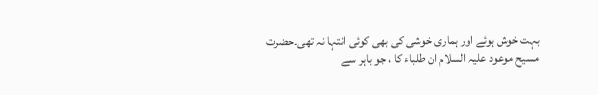بہت خوش ہوئے اور ہماری خوشی کی بھی کوئی انتہا نہ تھی۔حضرت مسیح موعود علیہ السلام ان طلباء کا ، جو باہر سے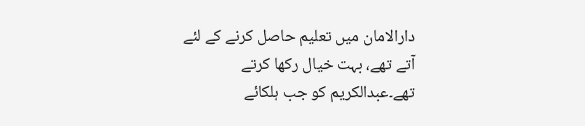دارالامان میں تعلیم حاصل کرنے کے لئے آتے تھے، بہت خیال رکھا کرتے تھے۔عبدالکریم کو جب ہلکائے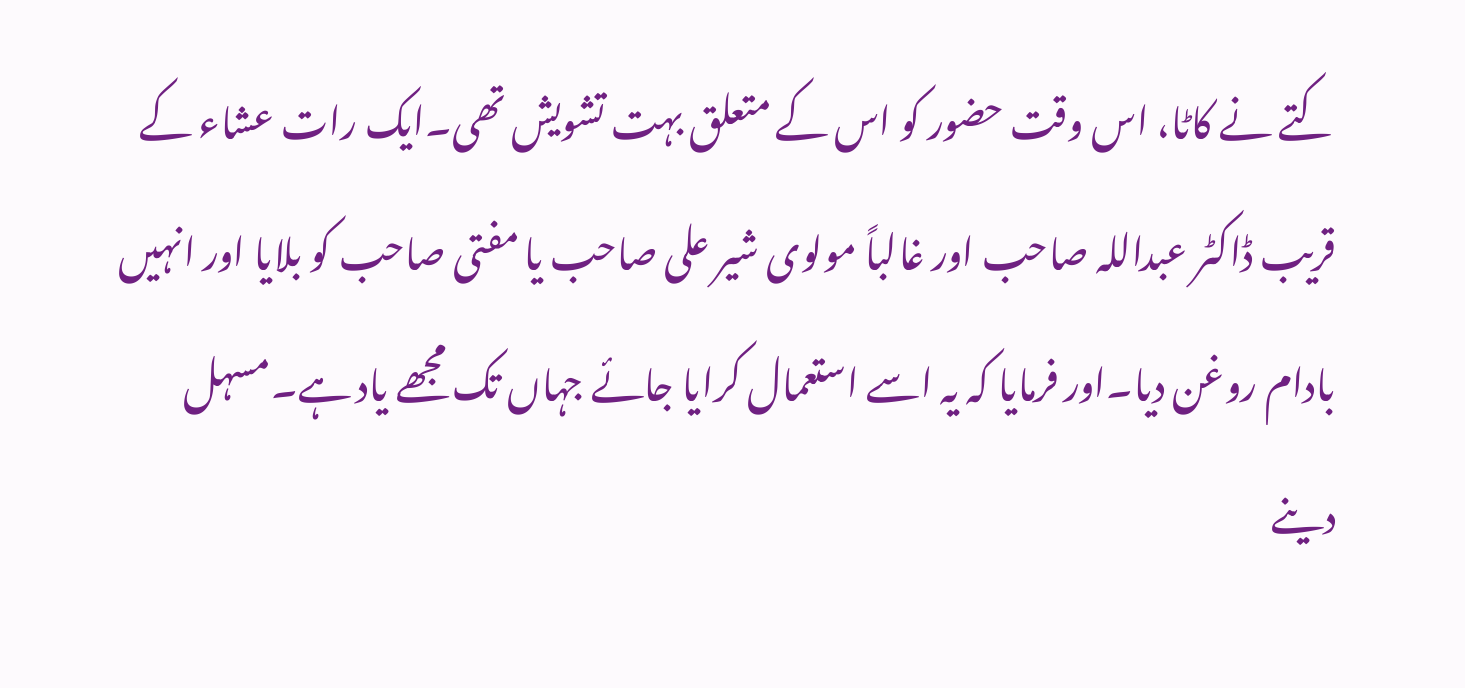کتے نے کاٹا، اس وقت حضور کو اس کے متعلق بہت تشویش تھی۔ایک رات عشاء کے قریب ڈاکٹر عبداللہ صاحب اور غالباً مولوی شیر علی صاحب یا مفتی صاحب کو بلایا اور انہیں بادام روغن دیا۔اور فرمایا کہ یہ اسے استعمال کرایا جائے جہاں تک مجھے یاد ہے۔مسہل دینے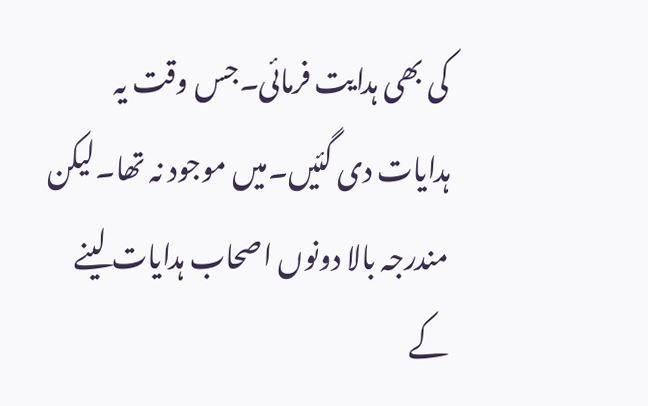کی بھی ہدایت فرمائی۔جس وقت یہ ہدایات دی گئیں۔میں موجود نہ تھا۔لیکن مندرجہ بالا دونوں اصحاب ہدایات لینے کے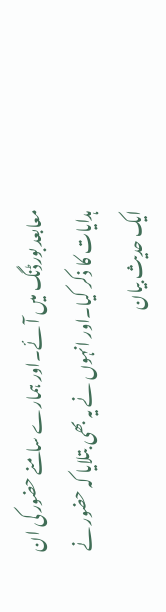معابعد بورڈنگ میں آئے۔اور ہمارے سامنے حضور کی ان ہدایات کا ذکر کیا۔اور انہوں نے یہ بھی بتلایا کہ حضور نے ایک حدیث بیان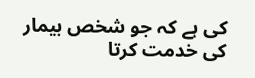کی ہے کہ جو شخص بیمار کی خدمت کرتا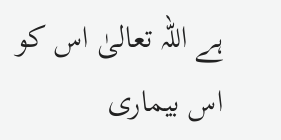ہے اللہ تعالیٰ اس کو اس بیماری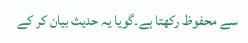سے محفوظ رکھتا ہے۔گویا یہ حدیث بیان کر کے